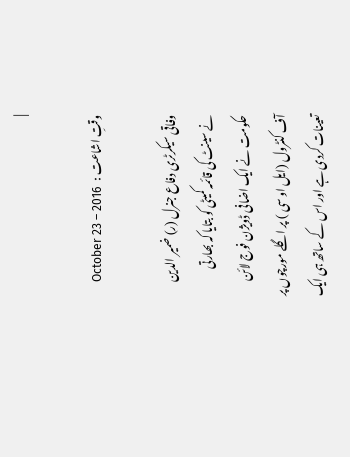|

وقتِ اشاعت :   October 23 – 2016

وفاقی سیکرٹری دفاع جنرل (ر) ضمیر الدین نے سینٹ کی قائمہ کمیٹی کو بتایا کہ بھارتی حکومت نے ایک اضافی ڈویژن فوج لائن آف کنٹرول (ایل او سی ) پر اگلے مورچوں پر تعینات کردی ہے اور اس کے ساتھ ہی ایک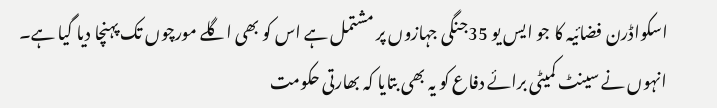اسکواڈرن فضائیہ کا جو ایس یو 35جنگی جہازوں پر مشتمل ہے اس کو بھی اگلے مورچوں تک پہنچا دیا گیا ہے۔ انہوں نے سینٹ کمیٹی برائے دفاع کو یہ بھی بتایا کہ بھارتی حکومت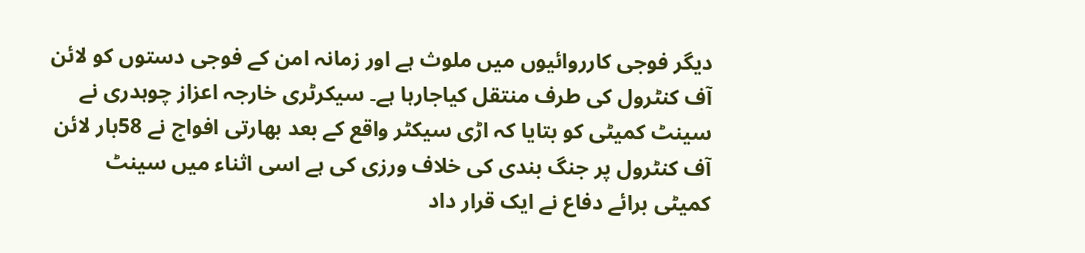دیگر فوجی کارروائیوں میں ملوث ہے اور زمانہ امن کے فوجی دستوں کو لائن آف کنٹرول کی طرف منتقل کیاجارہا ہے۔ سیکرٹری خارجہ اعزاز چوہدری نے سینٹ کمیٹی کو بتایا کہ اڑی سیکٹر واقع کے بعد بھارتی افواج نے 58بار لائن آف کنٹرول پر جنگ بندی کی خلاف ورزی کی ہے اسی اثناء میں سینٹ کمیٹی برائے دفاع نے ایک قرار داد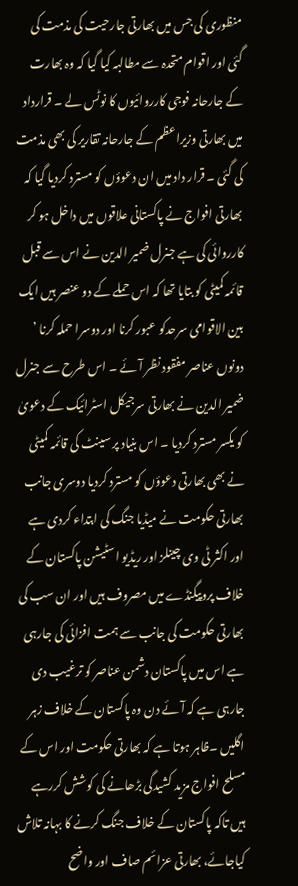منظوری کی جس میں بھارتی جارحیت کی مذمت کی گئی اور اقوام متحدہ سے مطالبہ کیا گیا کہ وہ بھارت کے جارحانہ فوجی کارروائیوں کا نوٹس لے ۔ قرارداد میں بھارتی وزیراعظم کے جارحانہ تقاریر کی بھی مذمت کی گئی ۔ قرار داد میں ان دعوؤں کو مسترد کردیا گیا کہ بھارتی افواج نے پاکستانی علاقوں میں داخل ہو کر کارروائی کی ہے جنرل ضمیر الدین نے اس سے قبل قائمہ کمیٹی کو بتایا تھا کہ اس حملے کے دو عنصر ہیں ایک بین الاقوامی سرحدکو عبور کرنا اور دوسرا حملہ کرنا ’ دونوں عناصر مفقود نظر آئے ۔ اس طرح سے جنرل ضمیر الدین نے بھارتی سرجیکل اسٹرائیک کے دعویٰ کو یکسر مسترد کردیا ۔ اس بنیاد پر سینٹ کی قائمہ کمیٹی نے بھی بھارتی دعوؤں کو مسترد کردیا دوسری جانب بھارتی حکومت نے میڈیا جنگ کی ابتداء کردی ہے اور اکثر ٹی وی چینلز اور ریڈیو اسٹیشن پاکستان کے خلاف پروپیگنڈے میں مصروف ہیں اور ان سب کی بھارتی حکومت کی جانب سے ہمت افزائی کی جارہی ہے اس میں پاکستان دشمن عناصر کو ترغیب دی جارہی ہے کہ آئے دن وہ پاکستان کے خلاف زہر اگلیں ۔ظاہر ہوتا ہے کہ بھارتی حکومت اور اس کے مسلح افواج مزید کشیدگی بڑھانے کی کوشش کررہے ہیں تاکہ پاکستان کے خلاف جنگ کرنے کا بہانہ تلاش کیاجائے، بھارتی عزائم صاف اور واضح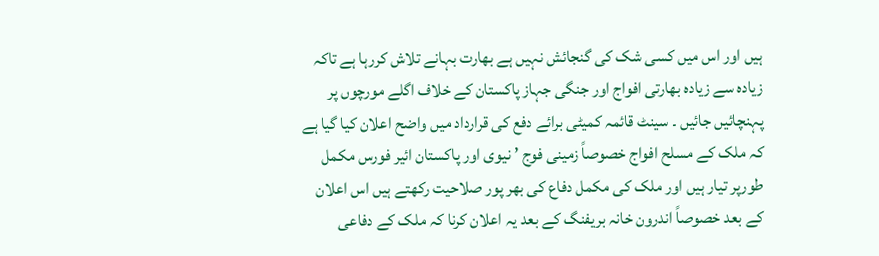ہیں اور اس میں کسی شک کی گنجائش نہیں ہے بھارت بہانے تلاش کررہا ہے تاکہ زیادہ سے زیادہ بھارتی افواج اور جنگی جہاز پاکستان کے خلاف اگلے مورچوں پر پہنچائیں جائیں ۔ سینٹ قائمہ کمیٹی برائے دفع کی قرارداد میں واضح اعلان کیا گیا ہے کہ ملک کے مسلح افواج خصوصاً زمینی فوج ’ نیوی اور پاکستان ائیر فورس مکمل طورپر تیار ہیں اور ملک کی مکمل دفاع کی بھر پور صلاحیت رکھتے ہیں اس اعلان کے بعد خصوصاً اندرون خانہ بریفنگ کے بعد یہ اعلان کرنا کہ ملک کے دفاعی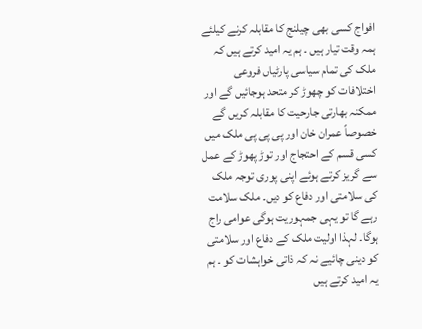افواج کسی بھی چیلنج کا مقابلہ کرنے کیلئے ہمہ وقت تیار ہیں ۔ ہم یہ امید کرتے ہیں کہ ملک کی تمام سیاسی پارٹیاں فروعی اختلافات کو چھوڑ کر متحد ہوجائیں گے اور ممکنہ بھارتی جارحیت کا مقابلہ کریں گے خصوصاً عمران خان اور پی پی پی ملک میں کسی قسم کے احتجاج اور توڑ پھوڑ کے عمل سے گریز کرتے ہوئے اپنی پوری توجہ ملک کی سلامتی اور دفاع کو دیں۔ ملک سلامت رہے گا تو یہی جمہوریت ہوگی عوامی راج ہوگا۔ لہذا اولیت ملک کے دفاع اور سلامتی کو دینی چائیے نہ کہ ذاتی خواہشات کو ۔ ہم یہ امید کرتے ہیں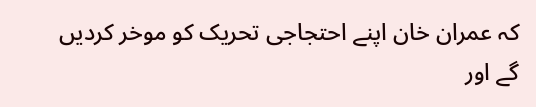کہ عمران خان اپنے احتجاجی تحریک کو موخر کردیں گے اور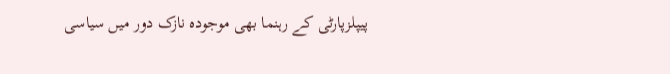پیپلزپارٹی کے رہنما بھی موجودہ نازک دور میں سیاسی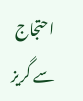احتجاج سے گریز